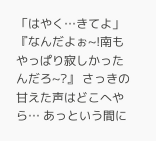「はやく…きてよ」 『なんだよぉ~!南もやっぱり寂しかったんだろ~?』 さっきの甘えた声はどこへやら… あっという間に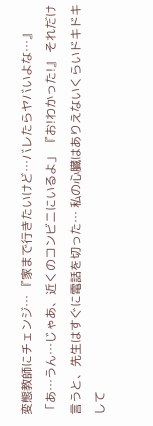変態教師にチェンジ… 『家まで行きたいけど…バレたらヤバいよな…』 「あ…うん…じゃあ、近くのコンビニにいるよ」 『お!わかった!』 それだけ言うと、先生はすぐに電話を切った… 私の心臓はありえないくらいドキドキして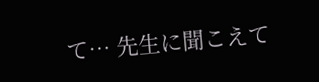て… 先生に聞こえて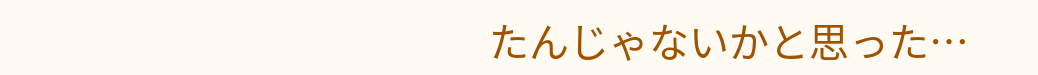たんじゃないかと思った…